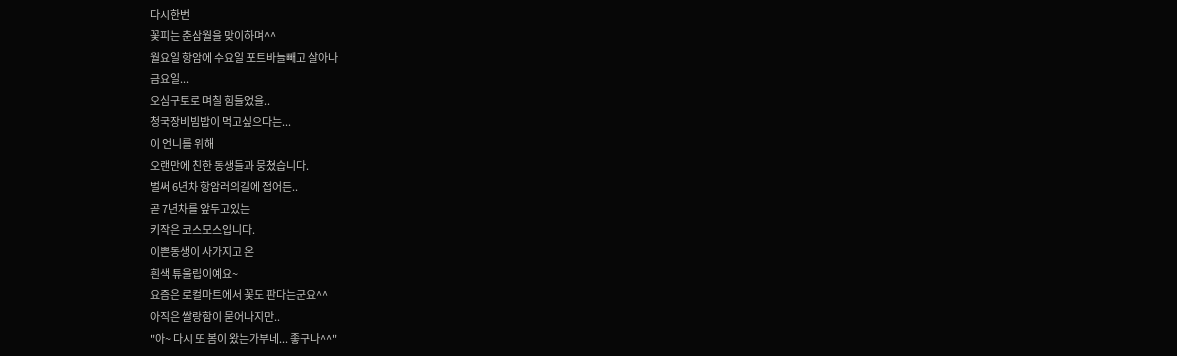다시한번
꽃피는 춘삼월을 맞이하며^^
월요일 항암에 수요일 포트바늘빼고 살아나
금요일...
오심구토로 며칠 힘들었을..
청국장비빔밥이 먹고싶으다는...
이 언니를 위해
오랜만에 친한 동생들과 뭉쳤습니다.
벌써 6년차 항암러의길에 접어든..
곧 7년차를 앞두고있는
키작은 코스모스입니다.
이쁜동생이 사가지고 온
흰색 튜울립이예요~
요즘은 로컬마트에서 꽃도 판다는군요^^
아직은 쌀랑함이 묻어나지만..
"아~ 다시 또 봄이 왔는가부네... 좋구나^^"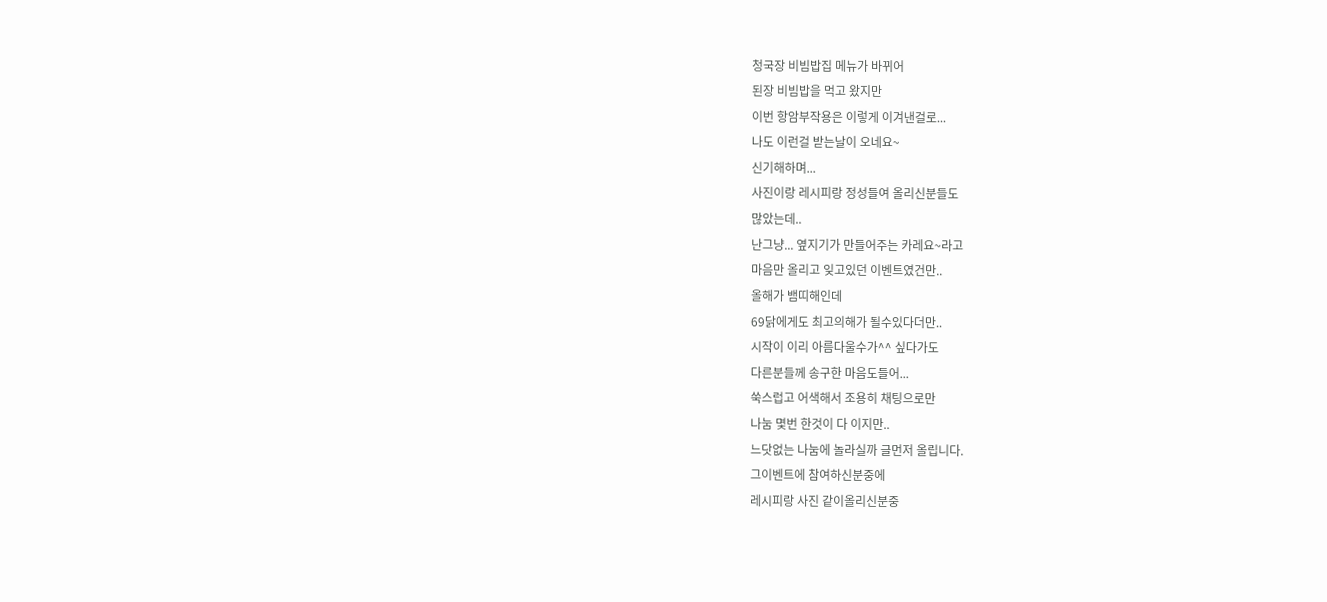청국장 비빔밥집 메뉴가 바뀌어
된장 비빔밥을 먹고 왔지만
이번 항암부작용은 이렇게 이겨낸걸로...
나도 이런걸 받는날이 오네요~
신기해하며...
사진이랑 레시피랑 정성들여 올리신분들도
많았는데..
난그냥... 옆지기가 만들어주는 카레요~라고
마음만 올리고 잊고있던 이벤트였건만..
올해가 뱀띠해인데
69닭에게도 최고의해가 될수있다더만..
시작이 이리 아름다울수가^^ 싶다가도
다른분들께 송구한 마음도들어...
쑥스럽고 어색해서 조용히 채팅으로만
나눔 몇번 한것이 다 이지만..
느닷없는 나눔에 놀라실까 글먼저 올립니다.
그이벤트에 참여하신분중에
레시피랑 사진 같이올리신분중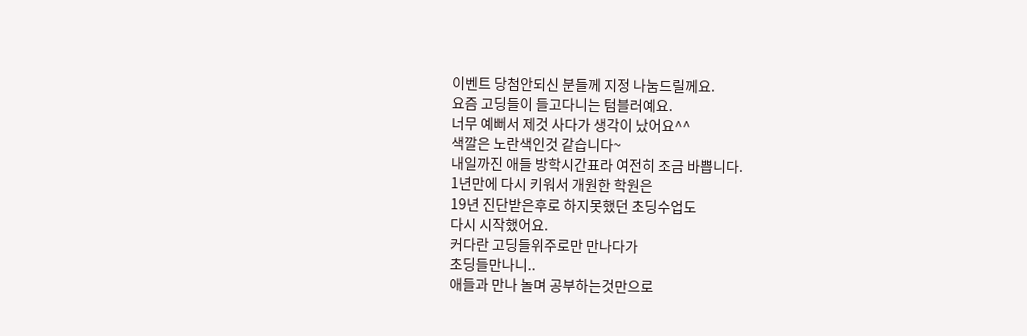이벤트 당첨안되신 분들께 지정 나눔드릴께요.
요즘 고딩들이 들고다니는 텀블러예요.
너무 예뻐서 제것 사다가 생각이 났어요^^
색깔은 노란색인것 같습니다~
내일까진 애들 방학시간표라 여전히 조금 바쁩니다.
1년만에 다시 키워서 개원한 학원은
19년 진단받은후로 하지못했던 초딩수업도
다시 시작했어요.
커다란 고딩들위주로만 만나다가
초딩들만나니..
애들과 만나 놀며 공부하는것만으로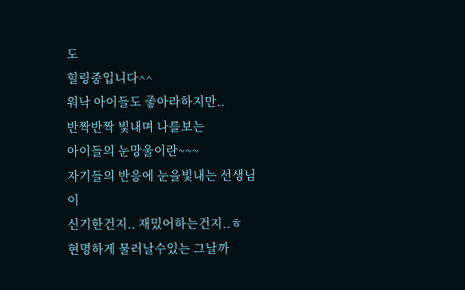도
힐링중입니다^^
워낙 아이들도 좋아라하지만..
반짝반짝 빛내며 나를보는
아이들의 눈망울이란~~~
자기들의 반응에 눈을빛내는 선생님이
신기한건지.. 재밌어하는건지..ㅎ
현명하게 물러날수있는 그날까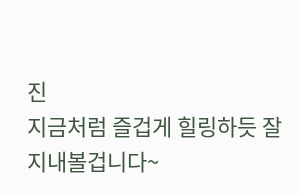진
지금처럼 즐겁게 힐링하듯 잘 지내볼겁니다~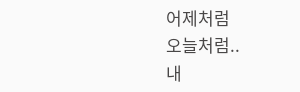어제처럼
오늘처럼..
내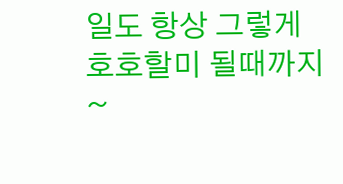일도 항상 그렇게
호호할미 될때까지~